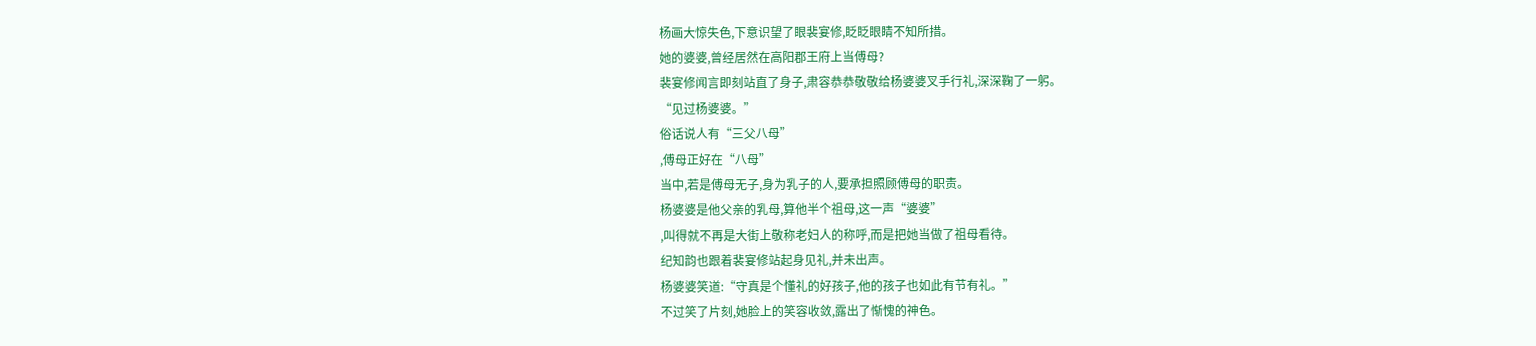杨画大惊失色,下意识望了眼裴宴修,眨眨眼睛不知所措。
她的婆婆,曾经居然在高阳郡王府上当傅母?
裴宴修闻言即刻站直了身子,肃容恭恭敬敬给杨婆婆叉手行礼,深深鞠了一躬。
“见过杨婆婆。”
俗话说人有“三父八母”
,傅母正好在“八母”
当中,若是傅母无子,身为乳子的人,要承担照顾傅母的职责。
杨婆婆是他父亲的乳母,算他半个祖母,这一声“婆婆”
,叫得就不再是大街上敬称老妇人的称呼,而是把她当做了祖母看待。
纪知韵也跟着裴宴修站起身见礼,并未出声。
杨婆婆笑道:“守真是个懂礼的好孩子,他的孩子也如此有节有礼。”
不过笑了片刻,她脸上的笑容收敛,露出了惭愧的神色。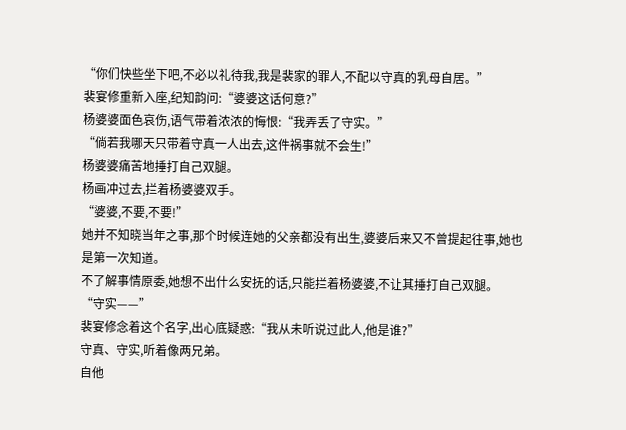“你们快些坐下吧,不必以礼待我,我是裴家的罪人,不配以守真的乳母自居。”
裴宴修重新入座,纪知韵问:“婆婆这话何意?”
杨婆婆面色哀伤,语气带着浓浓的悔恨:“我弄丢了守实。”
“倘若我哪天只带着守真一人出去,这件祸事就不会生!”
杨婆婆痛苦地捶打自己双腿。
杨画冲过去,拦着杨婆婆双手。
“婆婆,不要,不要!”
她并不知晓当年之事,那个时候连她的父亲都没有出生,婆婆后来又不曾提起往事,她也是第一次知道。
不了解事情原委,她想不出什么安抚的话,只能拦着杨婆婆,不让其捶打自己双腿。
“守实——”
裴宴修念着这个名字,出心底疑惑:“我从未听说过此人,他是谁?”
守真、守实,听着像两兄弟。
自他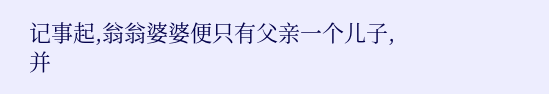记事起,翁翁婆婆便只有父亲一个儿子,并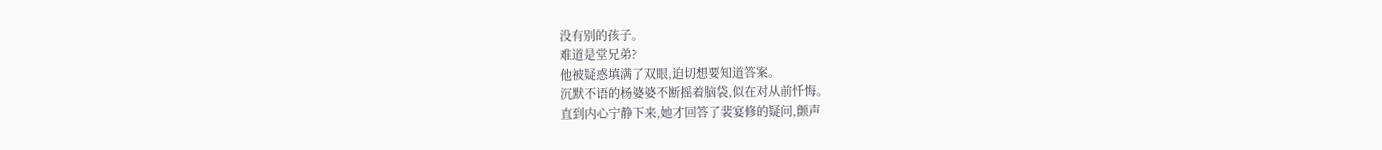没有别的孩子。
难道是堂兄弟?
他被疑惑填满了双眼,迫切想要知道答案。
沉默不语的杨婆婆不断摇着脑袋,似在对从前忏悔。
直到内心宁静下来,她才回答了裴宴修的疑问,颤声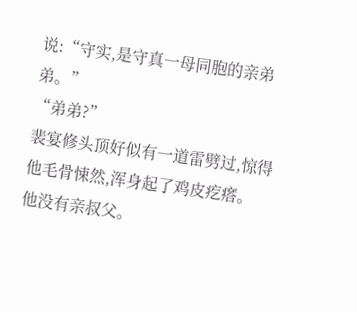说:“守实,是守真一母同胞的亲弟弟。”
“弟弟?”
裴宴修头顶好似有一道雷劈过,惊得他毛骨悚然,浑身起了鸡皮疙瘩。
他没有亲叔父。